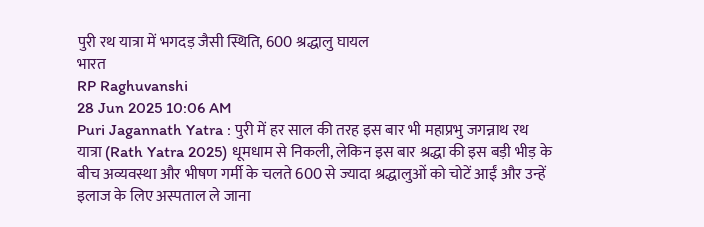पुरी रथ यात्रा में भगदड़ जैसी स्थिति, 600 श्रद्धालु घायल
भारत
RP Raghuvanshi
28 Jun 2025 10:06 AM
Puri Jagannath Yatra : पुरी में हर साल की तरह इस बार भी महाप्रभु जगन्नाथ रथ यात्रा (Rath Yatra 2025) धूमधाम से निकली, लेकिन इस बार श्रद्धा की इस बड़ी भीड़ के बीच अव्यवस्था और भीषण गर्मी के चलते 600 से ज्यादा श्रद्धालुओं को चोटें आईं और उन्हें इलाज के लिए अस्पताल ले जाना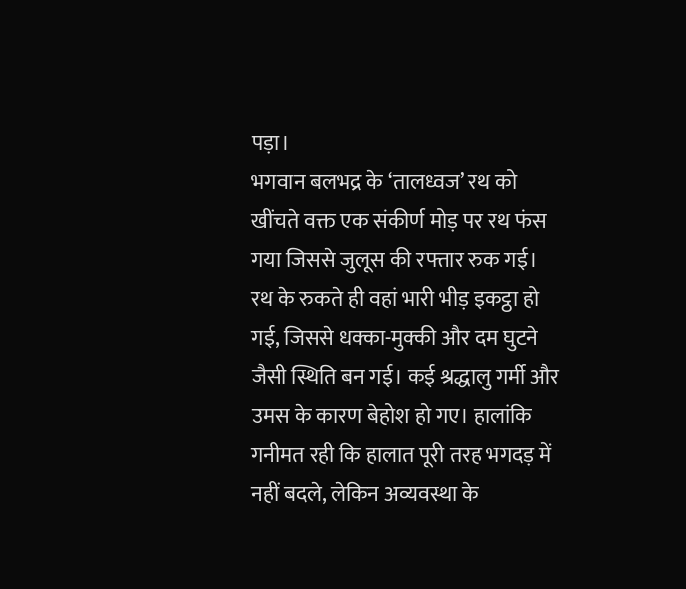पड़ा।
भगवान बलभद्र के ‘तालध्वज’ रथ को खींचते वक्त एक संकीर्ण मोड़ पर रथ फंस गया जिससे जुलूस की रफ्तार रुक गई। रथ के रुकते ही वहां भारी भीड़ इकट्ठा हो गई, जिससे धक्का-मुक्की और दम घुटने जैसी स्थिति बन गई। कई श्रद्धालु गर्मी और उमस के कारण बेहोश हो गए। हालांकि गनीमत रही कि हालात पूरी तरह भगदड़ में नहीं बदले, लेकिन अव्यवस्था के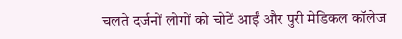चलते दर्जनों लोगों को चोटें आईं और पुरी मेडिकल कॉलेज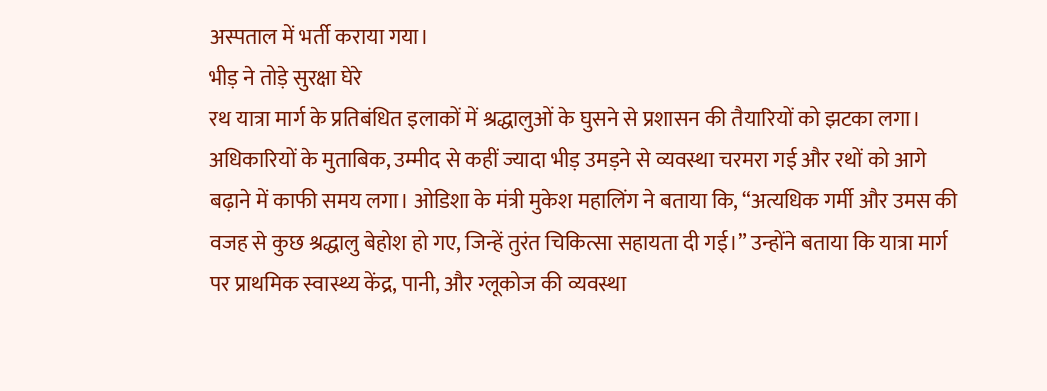अस्पताल में भर्ती कराया गया।
भीड़ ने तोड़े सुरक्षा घेरे
रथ यात्रा मार्ग के प्रतिबंधित इलाकों में श्रद्धालुओं के घुसने से प्रशासन की तैयारियों को झटका लगा। अधिकारियों के मुताबिक, उम्मीद से कहीं ज्यादा भीड़ उमड़ने से व्यवस्था चरमरा गई और रथों को आगे बढ़ाने में काफी समय लगा। ओडिशा के मंत्री मुकेश महालिंग ने बताया कि, “अत्यधिक गर्मी और उमस की वजह से कुछ श्रद्धालु बेहोश हो गए, जिन्हें तुरंत चिकित्सा सहायता दी गई।” उन्होंने बताया कि यात्रा मार्ग पर प्राथमिक स्वास्थ्य केंद्र, पानी, और ग्लूकोज की व्यवस्था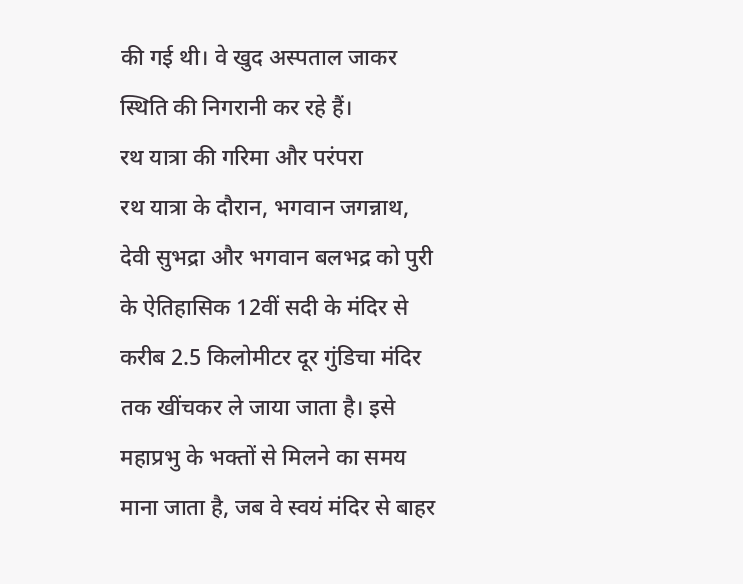की गई थी। वे खुद अस्पताल जाकर स्थिति की निगरानी कर रहे हैं।
रथ यात्रा की गरिमा और परंपरा
रथ यात्रा के दौरान, भगवान जगन्नाथ, देवी सुभद्रा और भगवान बलभद्र को पुरी के ऐतिहासिक 12वीं सदी के मंदिर से करीब 2.5 किलोमीटर दूर गुंडिचा मंदिर तक खींचकर ले जाया जाता है। इसे महाप्रभु के भक्तों से मिलने का समय माना जाता है, जब वे स्वयं मंदिर से बाहर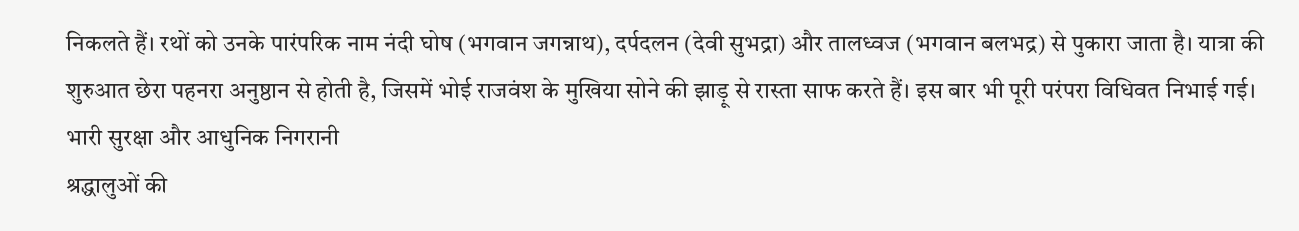निकलते हैं। रथों को उनके पारंपरिक नाम नंदी घोष (भगवान जगन्नाथ), दर्पदलन (देवी सुभद्रा) और तालध्वज (भगवान बलभद्र) से पुकारा जाता है। यात्रा की शुरुआत छेरा पहनरा अनुष्ठान से होती है, जिसमें भोई राजवंश के मुखिया सोने की झाड़ू से रास्ता साफ करते हैं। इस बार भी पूरी परंपरा विधिवत निभाई गई।
भारी सुरक्षा और आधुनिक निगरानी
श्रद्धालुओं की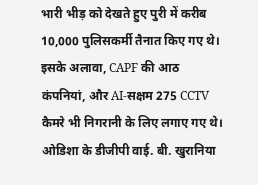भारी भीड़ को देखते हुए पुरी में करीब 10,000 पुलिसकर्मी तैनात किए गए थे। इसके अलावा, CAPF की आठ कंपनियां, और AI-सक्षम 275 CCTV कैमरे भी निगरानी के लिए लगाए गए थे। ओडिशा के डीजीपी वाई. बी. खुरानिया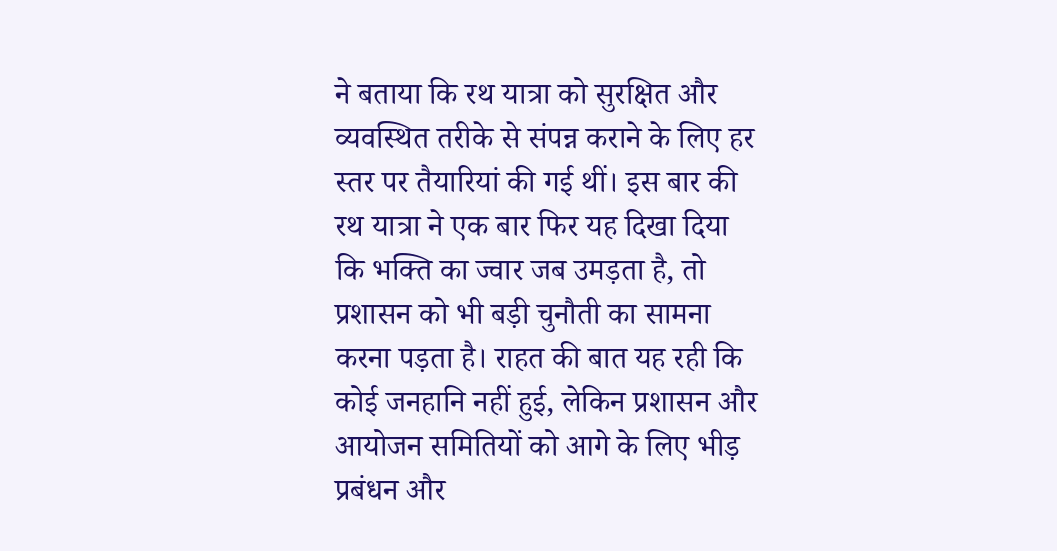ने बताया कि रथ यात्रा को सुरक्षित और व्यवस्थित तरीके से संपन्न कराने के लिए हर स्तर पर तैयारियां की गई थीं। इस बार की रथ यात्रा ने एक बार फिर यह दिखा दिया कि भक्ति का ज्वार जब उमड़ता है, तो प्रशासन को भी बड़ी चुनौती का सामना करना पड़ता है। राहत की बात यह रही कि कोई जनहानि नहीं हुई, लेकिन प्रशासन और आयोजन समितियों को आगे के लिए भीड़ प्रबंधन और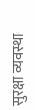सुरक्षा व्यवस्था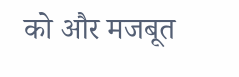को और मजबूत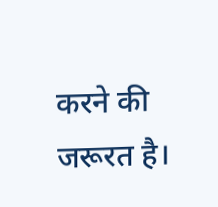करने की जरूरत है।